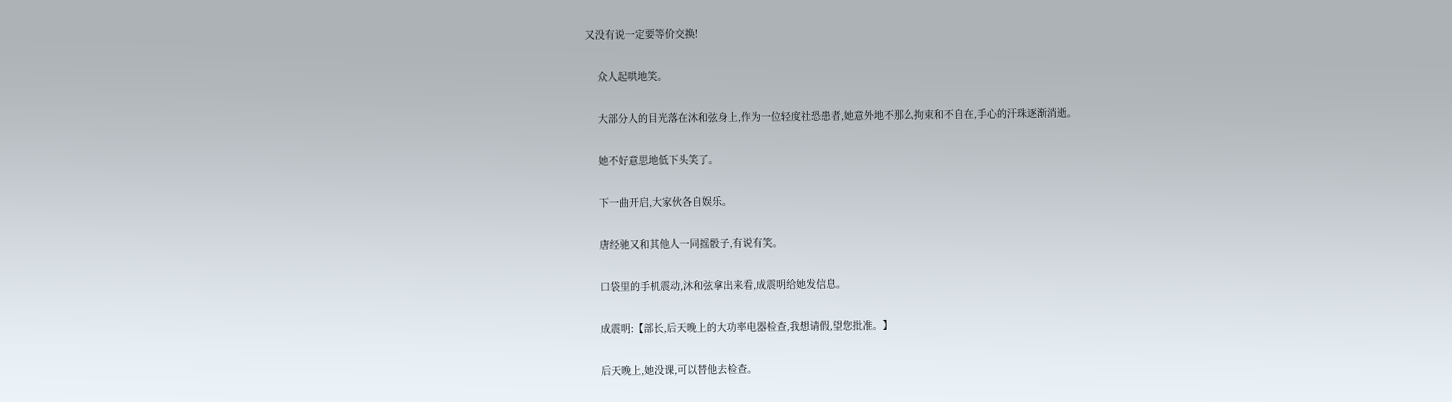又没有说一定要等价交换!

    众人起哄地笑。

    大部分人的目光落在沐和弦身上,作为一位轻度社恐患者,她意外地不那么拘束和不自在,手心的汗珠逐渐消逝。

    她不好意思地低下头笑了。

    下一曲开启,大家伙各自娱乐。

    唐经驰又和其他人一同摇骰子,有说有笑。

    口袋里的手机震动,沐和弦拿出来看,成震明给她发信息。

    成震明:【部长,后天晚上的大功率电器检查,我想请假,望您批准。】

    后天晚上,她没课,可以替他去检查。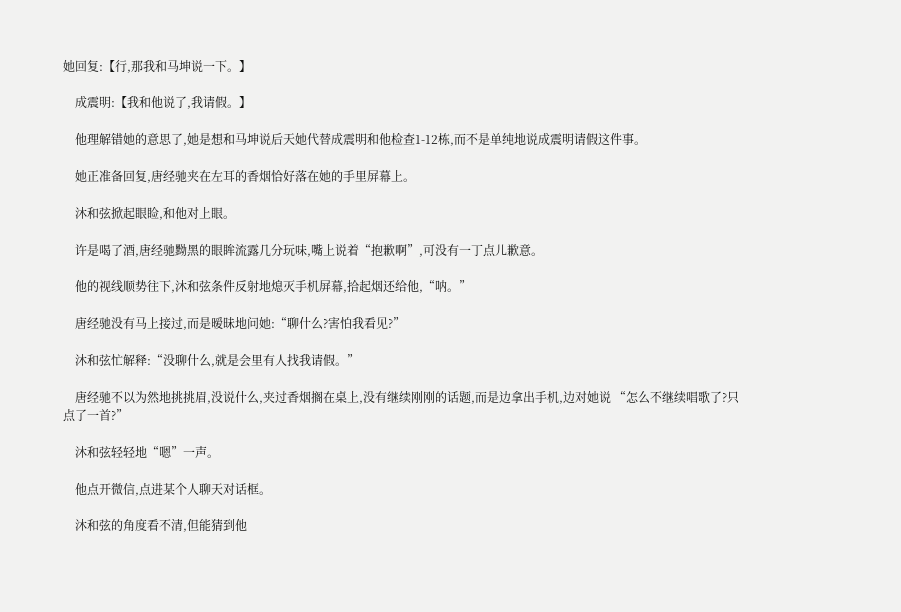她回复:【行,那我和马坤说一下。】

    成震明:【我和他说了,我请假。】

    他理解错她的意思了,她是想和马坤说后天她代替成震明和他检查1-12栋,而不是单纯地说成震明请假这件事。

    她正准备回复,唐经驰夹在左耳的香烟恰好落在她的手里屏幕上。

    沐和弦掀起眼睑,和他对上眼。

    许是喝了酒,唐经驰黝黑的眼眸流露几分玩味,嘴上说着“抱歉啊”,可没有一丁点儿歉意。

    他的视线顺势往下,沐和弦条件反射地熄灭手机屏幕,拾起烟还给他,“呐。”

    唐经驰没有马上接过,而是暧昧地问她:“聊什么?害怕我看见?”

    沐和弦忙解释:“没聊什么,就是会里有人找我请假。”

    唐经驰不以为然地挑挑眉,没说什么,夹过香烟搁在桌上,没有继续刚刚的话题,而是边拿出手机,边对她说 “怎么不继续唱歌了?只点了一首?”

    沐和弦轻轻地“嗯”一声。

    他点开微信,点进某个人聊天对话框。

    沐和弦的角度看不清,但能猜到他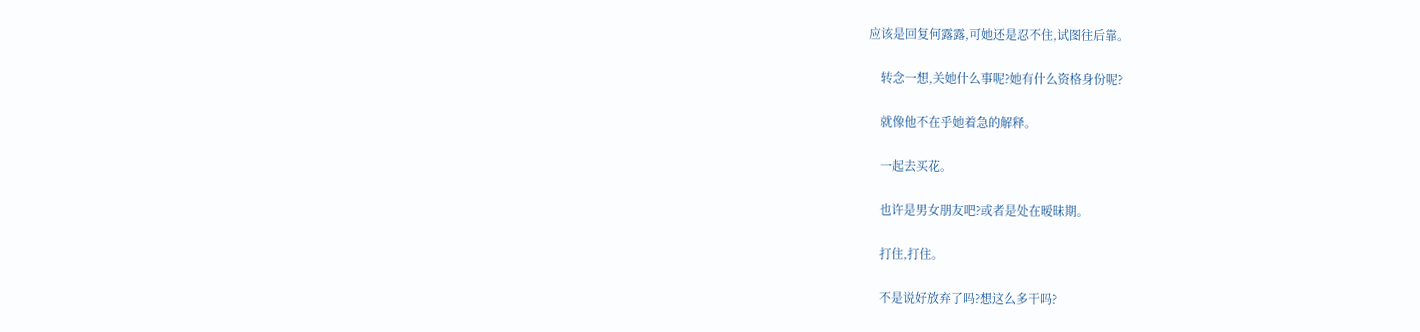应该是回复何露露,可她还是忍不住,试图往后靠。

    转念一想,关她什么事呢?她有什么资格身份呢?

    就像他不在乎她着急的解释。

    一起去买花。

    也许是男女朋友吧?或者是处在暧昧期。

    打住,打住。

    不是说好放弃了吗?想这么多干吗?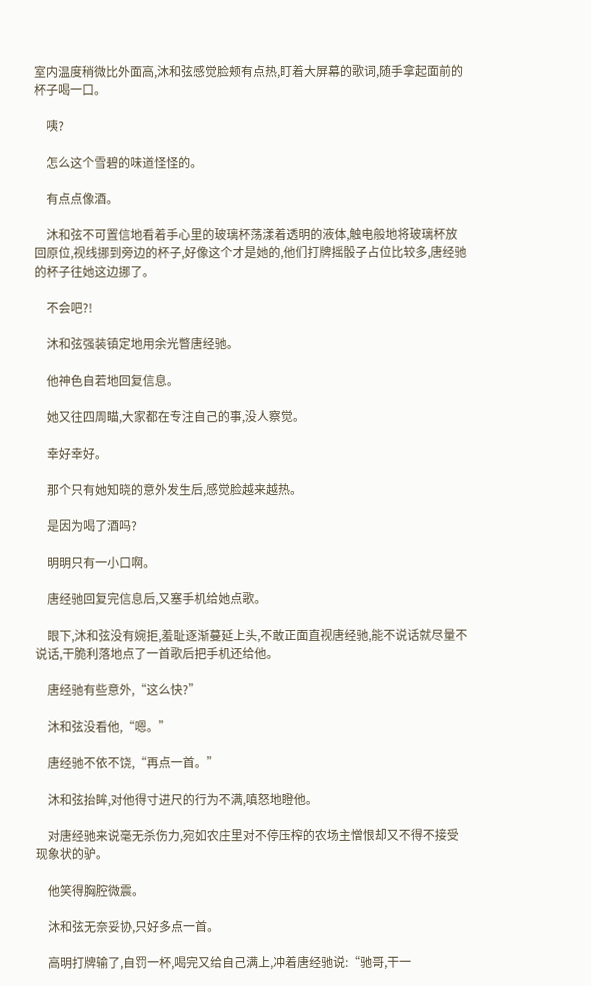室内温度稍微比外面高,沐和弦感觉脸颊有点热,盯着大屏幕的歌词,随手拿起面前的杯子喝一口。

    咦?

    怎么这个雪碧的味道怪怪的。

    有点点像酒。

    沐和弦不可置信地看着手心里的玻璃杯荡漾着透明的液体,触电般地将玻璃杯放回原位,视线挪到旁边的杯子,好像这个才是她的,他们打牌摇骰子占位比较多,唐经驰的杯子往她这边挪了。

    不会吧?!

    沐和弦强装镇定地用余光瞥唐经驰。

    他神色自若地回复信息。

    她又往四周瞄,大家都在专注自己的事,没人察觉。

    幸好幸好。

    那个只有她知晓的意外发生后,感觉脸越来越热。

    是因为喝了酒吗?

    明明只有一小口啊。

    唐经驰回复完信息后,又塞手机给她点歌。

    眼下,沐和弦没有婉拒,羞耻逐渐蔓延上头,不敢正面直视唐经驰,能不说话就尽量不说话,干脆利落地点了一首歌后把手机还给他。

    唐经驰有些意外,“这么快?”

    沐和弦没看他,“嗯。”

    唐经驰不依不饶,“再点一首。”

    沐和弦抬眸,对他得寸进尺的行为不满,嗔怒地瞪他。

    对唐经驰来说毫无杀伤力,宛如农庄里对不停压榨的农场主憎恨却又不得不接受现象状的驴。

    他笑得胸腔微震。

    沐和弦无奈妥协,只好多点一首。

    高明打牌输了,自罚一杯,喝完又给自己满上,冲着唐经驰说:“驰哥,干一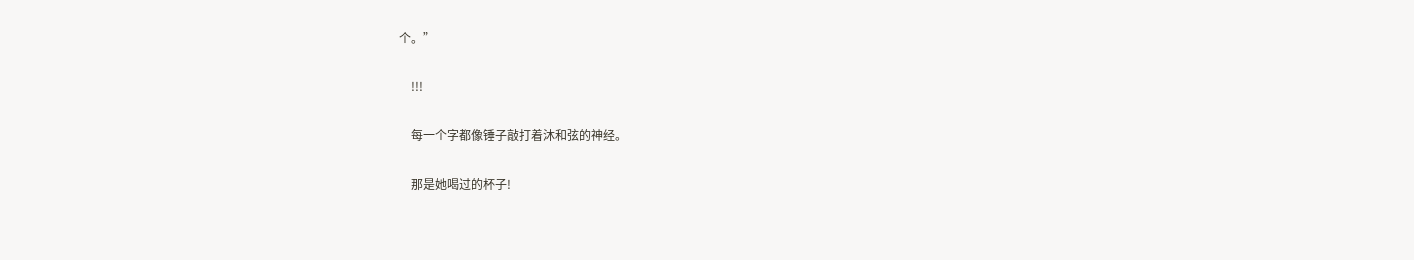个。”

    !!!

    每一个字都像锤子敲打着沐和弦的神经。

    那是她喝过的杯子!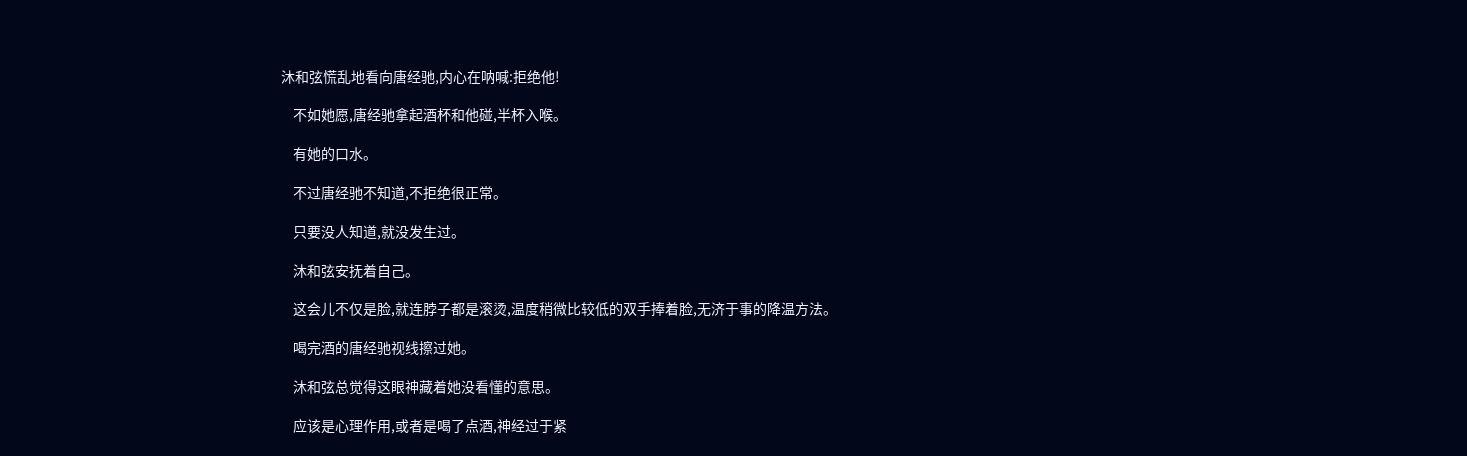沐和弦慌乱地看向唐经驰,内心在呐喊:拒绝他!

    不如她愿,唐经驰拿起酒杯和他碰,半杯入喉。

    有她的口水。

    不过唐经驰不知道,不拒绝很正常。

    只要没人知道,就没发生过。

    沐和弦安抚着自己。

    这会儿不仅是脸,就连脖子都是滚烫,温度稍微比较低的双手捧着脸,无济于事的降温方法。

    喝完酒的唐经驰视线擦过她。

    沐和弦总觉得这眼神藏着她没看懂的意思。

    应该是心理作用,或者是喝了点酒,神经过于紧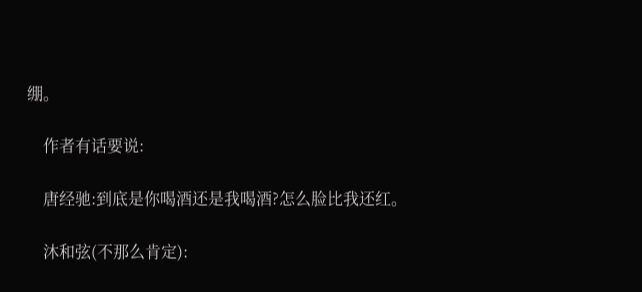绷。

    作者有话要说:

    唐经驰:到底是你喝酒还是我喝酒?怎么脸比我还红。

    沐和弦(不那么肯定):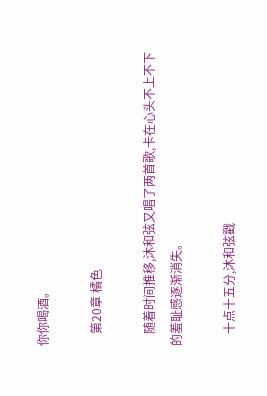你你喝酒。

    第20章 橘色

    随着时间推移,沐和弦又唱了两首歌,卡在心头不上不下的羞耻感逐渐消失。

    十点十五分,沐和弦戳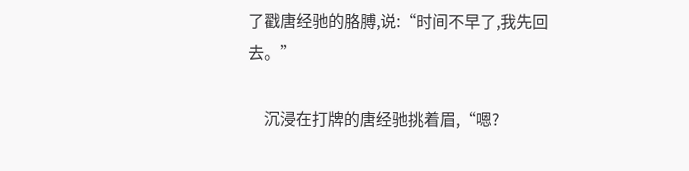了戳唐经驰的胳膊,说:“时间不早了,我先回去。”

    沉浸在打牌的唐经驰挑着眉,“嗯?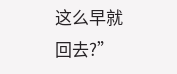这么早就回去?”